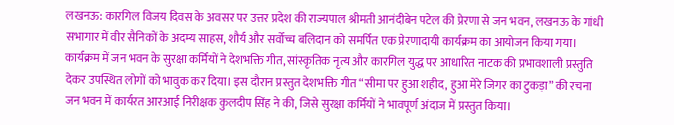लखनऊ: कारगिल विजय दिवस के अवसर पर उत्तर प्रदेश की राज्यपाल श्रीमती आनंदीबेन पटेल की प्रेरणा से जन भवन, लखनऊ के गांधी सभागार में वीर सैनिकों के अदम्य साहस, शौर्य और सर्वोच्च बलिदान को समर्पित एक प्रेरणादायी कार्यक्रम का आयोजन किया गया।
कार्यक्रम में जन भवन के सुरक्षा कर्मियों ने देशभक्ति गीत, सांस्कृतिक नृत्य और कारगिल युद्ध पर आधारित नाटक की प्रभावशाली प्रस्तुति देकर उपस्थित लोगों को भावुक कर दिया। इस दौरान प्रस्तुत देशभक्ति गीत “सीमा पर हुआ शहीद, हुआ मेरे जिगर का टुकड़ा” की रचना जन भवन में कार्यरत आरआई निरीक्षक कुलदीप सिंह ने की, जिसे सुरक्षा कर्मियों ने भावपूर्ण अंदाज में प्रस्तुत किया।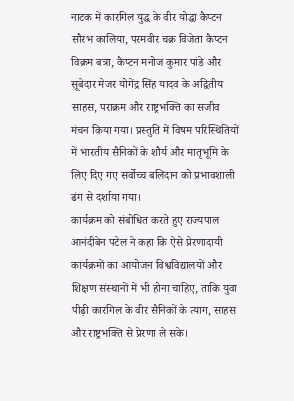नाटक में कारगिल युद्ध के वीर योद्धा कैप्टन सौरभ कालिया, परमवीर चक्र विजेता कैप्टन विक्रम बत्रा, कैप्टन मनोज कुमार पांडे और सूबेदार मेजर योगेंद्र सिंह यादव के अद्वितीय साहस, पराक्रम और राष्ट्रभक्ति का सजीव मंचन किया गया। प्रस्तुति में विषम परिस्थितियों में भारतीय सैनिकों के शौर्य और मातृभूमि के लिए दिए गए सर्वोच्च बलिदान को प्रभावशाली ढंग से दर्शाया गया।
कार्यक्रम को संबोधित करते हुए राज्यपाल आनंदीबेन पटेल ने कहा कि ऐसे प्रेरणादायी कार्यक्रमों का आयोजन विश्वविद्यालयों और शिक्षण संस्थानों में भी होना चाहिए, ताकि युवा पीढ़ी कारगिल के वीर सैनिकों के त्याग, साहस और राष्ट्रभक्ति से प्रेरणा ले सके।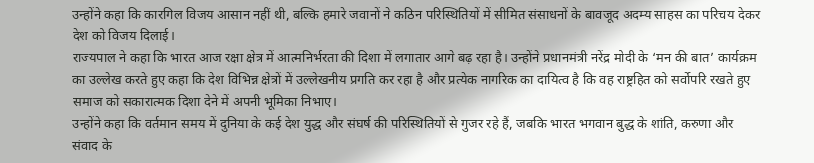उन्होंने कहा कि कारगिल विजय आसान नहीं थी, बल्कि हमारे जवानों ने कठिन परिस्थितियों में सीमित संसाधनों के बावजूद अदम्य साहस का परिचय देकर देश को विजय दिलाई।
राज्यपाल ने कहा कि भारत आज रक्षा क्षेत्र में आत्मनिर्भरता की दिशा में लगातार आगे बढ़ रहा है। उन्होंने प्रधानमंत्री नरेंद्र मोदी के ‘मन की बात’ कार्यक्रम का उल्लेख करते हुए कहा कि देश विभिन्न क्षेत्रों में उल्लेखनीय प्रगति कर रहा है और प्रत्येक नागरिक का दायित्व है कि वह राष्ट्रहित को सर्वोपरि रखते हुए समाज को सकारात्मक दिशा देने में अपनी भूमिका निभाए।
उन्होंने कहा कि वर्तमान समय में दुनिया के कई देश युद्ध और संघर्ष की परिस्थितियों से गुजर रहे हैं, जबकि भारत भगवान बुद्ध के शांति, करुणा और संवाद के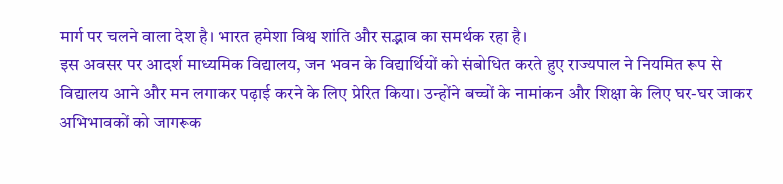मार्ग पर चलने वाला देश है। भारत हमेशा विश्व शांति और सद्भाव का समर्थक रहा है।
इस अवसर पर आदर्श माध्यमिक विद्यालय, जन भवन के विद्यार्थियों को संबोधित करते हुए राज्यपाल ने नियमित रूप से विद्यालय आने और मन लगाकर पढ़ाई करने के लिए प्रेरित किया। उन्होंने बच्चों के नामांकन और शिक्षा के लिए घर-घर जाकर अभिभावकों को जागरूक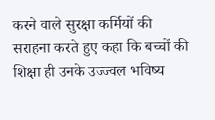करने वाले सुरक्षा कर्मियों की सराहना करते हुए कहा कि बच्चों की शिक्षा ही उनके उज्ज्वल भविष्य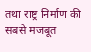तथा राष्ट्र निर्माण की सबसे मजबूत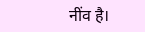नींव है।